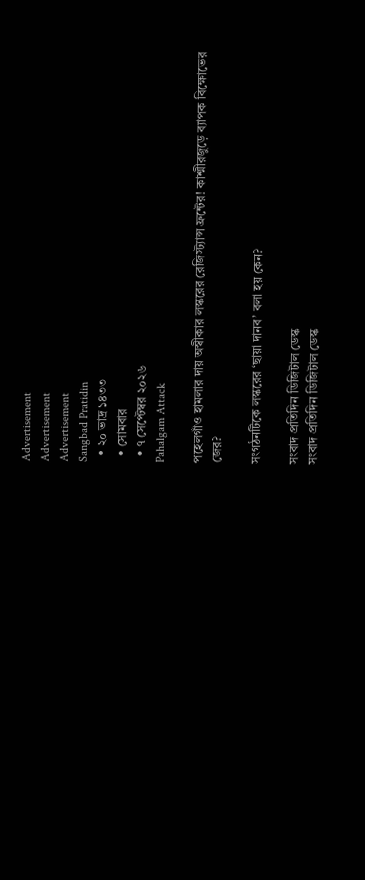Advertisement
Advertisement
Advertisement
Sangbad Pratidin
  • ২০ ভাদ্র ১৪৩৩
  • সোমবার
  • ৭ সেপ্টেম্বর ২০২৬
Pahalgam Attack

পহেলগাঁও হামলার দায় অস্বীকার লস্করের রেজিস্ট্যান্স ফ্রন্টের! কাশ্মীরজুড়ে ব্যাপক বিক্ষোভের জের?

সংগঠনটিকে লস্করের ‘ছায়া দানব’ বলা হয় কেন?

সংবাদ প্রতিদিন ডিজিটাল ডেস্ক
সংবাদ প্রতিদিন ডিজিটাল ডেস্ক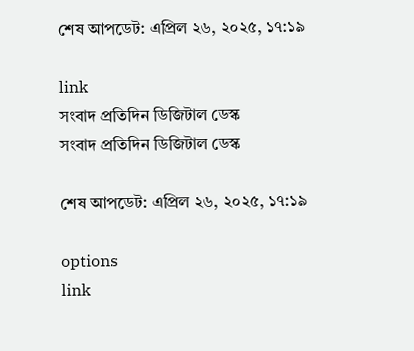শেষ আপডেট: এপ্রিল ২৬, ২০২৫, ১৭:১৯

link
সংবাদ প্রতিদিন ডিজিটাল ডেস্ক
সংবাদ প্রতিদিন ডিজিটাল ডেস্ক

শেষ আপডেট: এপ্রিল ২৬, ২০২৫, ১৭:১৯

options
link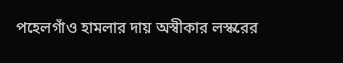পহেলগাঁও হামলার দায় অস্বীকার লস্করের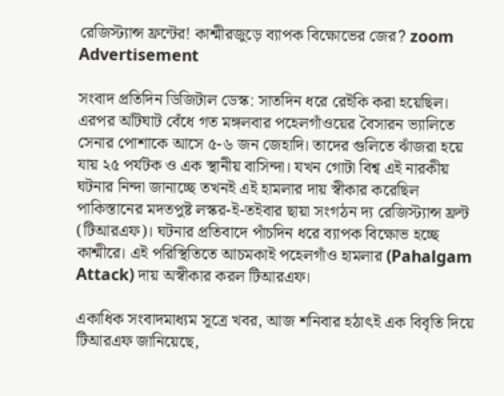রেজিস্ট্যান্স ফ্রন্টের! কাশ্মীরজুড়ে ব্যাপক বিক্ষোভের জের? zoom
Advertisement

সংবাদ প্রতিদিন ডিজিটাল ডেস্ক: সাতদিন ধরে রেইকি করা হয়েছিল। এরপর আঁটঘাট বেঁধে গত মঙ্গলবার পহেলগাঁওয়ের বৈসারন ভ্যালিতে সেনার পোশাকে আসে ৫-৬ জন জেহাদি। তাদের গুলিতে ঝাঁজরা হয়ে যায় ২৫ পর্যটক ও এক স্থানীয় বাসিন্দা। যখন গোটা বিশ্ব এই নারকীয় ঘটনার নিন্দা জানাচ্ছে তখনই এই হামলার দায় স্বীকার করেছিল পাকিস্তানের মদতপুষ্ট লস্কর-ই-তইবার ছায়া সংগঠন দ্য রেজিস্ট্যান্স ফ্রন্ট (টিআরএফ)। ঘটনার প্রতিবাদে পাঁচদিন ধরে ব্যাপক বিক্ষোভ হচ্ছে কাশ্মীরে। এই পরিস্থিতিতে আচমকাই পহেলগাঁও হামলার (Pahalgam Attack) দায় অস্বীকার করল টিআরএফ।

একাধিক সংবাদমাধ্যম সূত্রে খবর, আজ শনিবার হঠাৎই এক বিবৃতি দিয়ে টিআরএফ জানিয়েছে,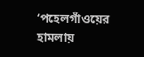‘পহেলগাঁওয়ের হামলায়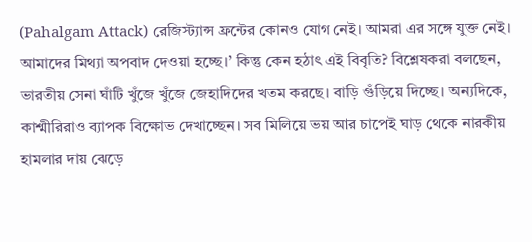(Pahalgam Attack) রেজিস্ট্যান্স ফ্রন্টের কোনও যোগ নেই। আমরা এর সঙ্গে যুক্ত নেই। আমাদের মিথ্যা অপবাদ দেওয়া হচ্ছে।’ কিন্তু কেন হঠাৎ এই বিবৃতি? বিশ্লেষকরা বলছেন, ভারতীয় সেনা ঘাঁটি খুঁজে খুঁজে জেহাদিদের খতম করছে। বাড়ি গুঁড়িয়ে দিচ্ছে। অন্যদিকে, কাশ্মীরিরাও ব্যাপক বিক্ষোভ দেখাচ্ছেন। সব মিলিয়ে ভয় আর চাপেই ঘাড় থেকে নারকীয় হামলার দায় ঝেড়ে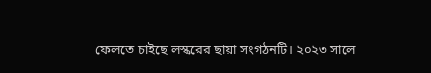ফেলতে চাইছে লস্করের ছায়া সংগঠনটি। ২০২৩ সালে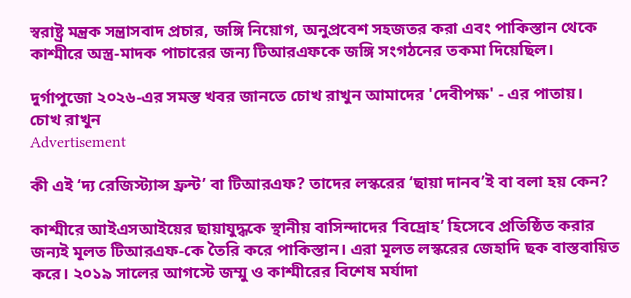স্বরাষ্ট্র মন্ত্রক সন্ত্রাসবাদ প্রচার, জঙ্গি নিয়োগ, অনুপ্রবেশ সহজতর করা এবং পাকিস্তান থেকে কাশ্মীরে অস্ত্র-মাদক পাচারের জন্য টিআরএফকে জঙ্গি সংগঠনের তকমা দিয়েছিল।

দুর্গাপুজো ২০২৬-এর সমস্ত খবর জানতে চোখ রাখুন আমাদের 'দেবীপক্ষ' - এর পাতায়।
চোখ রাখুন
Advertisement

কী এই ‘দ্য রেজিস্ট্যান্স ফ্রন্ট’ বা টিআরএফ? তাদের লস্করের ‘ছায়া দানব’ই বা বলা হয় কেন?

কাশ্মীরে আইএসআইয়ের ছায়াযুদ্ধকে স্থানীয় বাসিন্দাদের ‘বিদ্রোহ’ হিসেবে প্রতিষ্ঠিত করার জন্যই মূলত টিআরএফ-কে তৈরি করে পাকিস্তান। এরা মূলত লস্করের জেহাদি ছক বাস্তবায়িত করে। ২০১৯ সালের আগস্টে জম্মু ও কাশ্মীরের বিশেষ মর্যাদা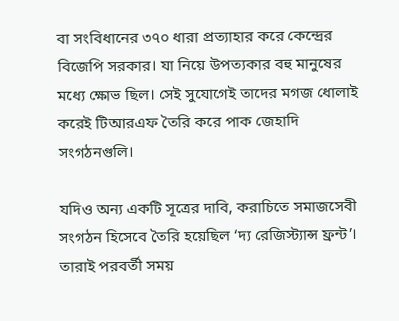বা সংবিধানের ৩৭০ ধারা প্রত্যাহার করে কেন্দ্রের বিজেপি সরকার। যা নিয়ে উপত্যকার বহু মানুষের মধ্যে ক্ষোভ ছিল। সেই সুযোগেই তাদের মগজ ধোলাই করেই টিআরএফ তৈরি করে পাক জেহাদি সংগঠনগুলি।

যদিও অন্য একটি সূত্রের দাবি, করাচিতে সমাজসেবী সংগঠন হিসেবে তৈরি হয়েছিল ‘দ্য রেজিস্ট্যান্স ফ্রন্ট’। তারাই পরবর্তী সময়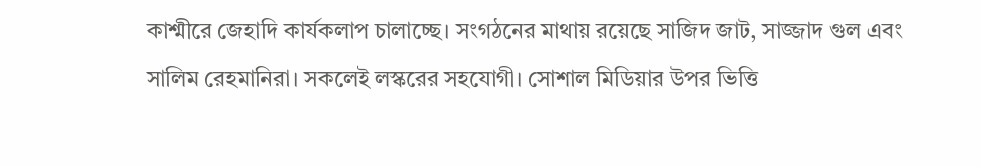কাশ্মীরে জেহাদি কার্যকলাপ চালাচ্ছে। সংগঠনের মাথায় রয়েছে সাজিদ জাট, সাজ্জাদ গুল এবং সালিম রেহমানিরা। সকলেই লস্করের সহযোগী। সোশাল মিডিয়ার উপর ভিত্তি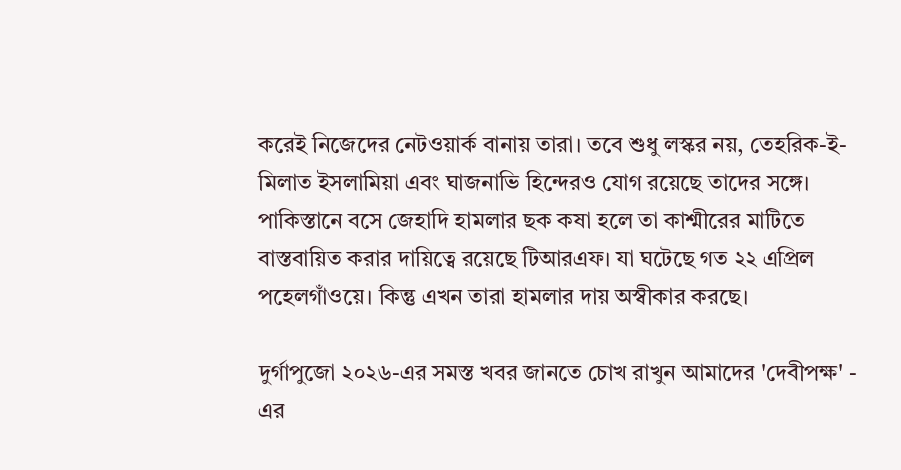করেই নিজেদের নেটওয়ার্ক বানায় তারা। তবে শুধু লস্কর নয়, তেহরিক-ই-মিলাত ইসলামিয়া এবং ঘাজনাভি হিন্দেরও যোগ রয়েছে তাদের সঙ্গে। পাকিস্তানে বসে জেহাদি হামলার ছক কষা হলে তা কাশ্মীরের মাটিতে বাস্তবায়িত করার দায়িত্বে রয়েছে টিআরএফ। যা ঘটেছে গত ২২ এপ্রিল পহেলগাঁওয়ে। কিন্তু এখন তারা হামলার দায় অস্বীকার করছে।

দুর্গাপুজো ২০২৬-এর সমস্ত খবর জানতে চোখ রাখুন আমাদের 'দেবীপক্ষ' - এর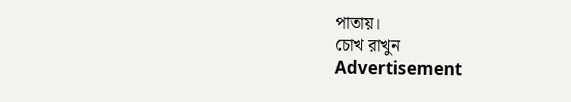পাতায়।
চোখ রাখুন
Advertisement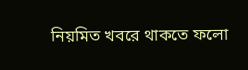নিয়মিত খবরে থাকতে ফলো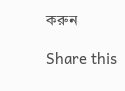করুন

Share this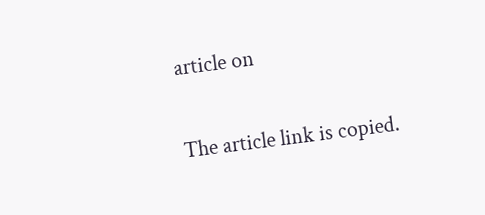article on

The article link is copied.